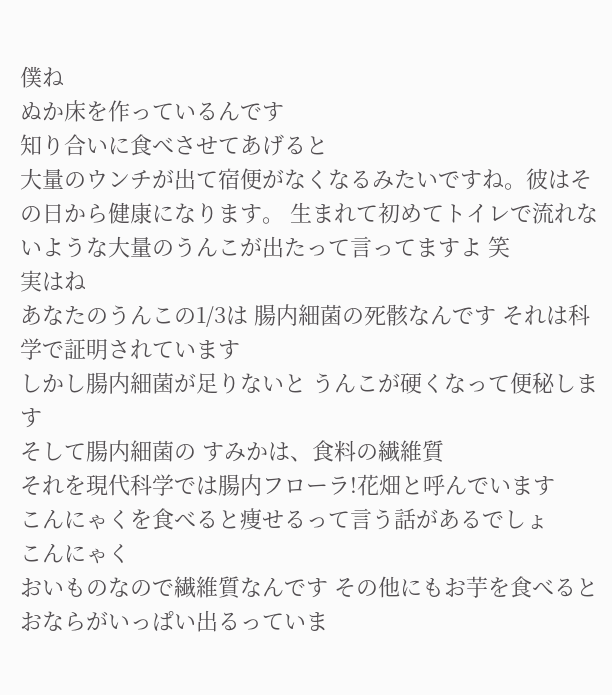僕ね
ぬか床を作っているんです
知り合いに食べさせてあげると
大量のウンチが出て宿便がなくなるみたいですね。彼はその日から健康になります。 生まれて初めてトイレで流れないような大量のうんこが出たって言ってますよ 笑
実はね
あなたのうんこの1/3は 腸内細菌の死骸なんです それは科学で証明されています
しかし腸内細菌が足りないと うんこが硬くなって便秘します
そして腸内細菌の すみかは、食料の繊維質
それを現代科学では腸内フローラ!花畑と呼んでいます
こんにゃくを食べると痩せるって言う話があるでしょ
こんにゃく
おいものなので繊維質なんです その他にもお芋を食べるとおならがいっぱい出るっていま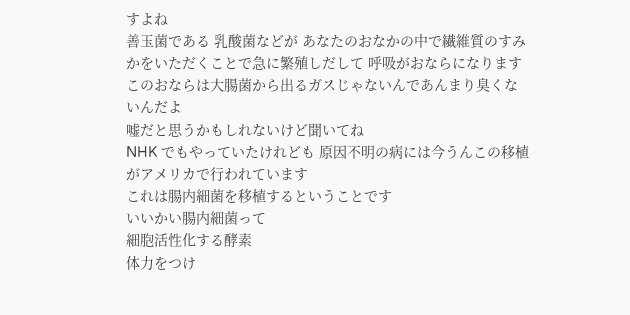すよね
善玉菌である 乳酸菌などが あなたのおなかの中で繊維質のすみかをいただくことで急に繁殖しだして 呼吸がおならになります
このおならは大腸菌から出るガスじゃないんであんまり臭くないんだよ
嘘だと思うかもしれないけど聞いてね
NHK でもやっていたけれども 原因不明の病には今うんこの移植がアメリカで行われています
これは腸内細菌を移植するということです
いいかい腸内細菌って
細胞活性化する酵素
体力をつけ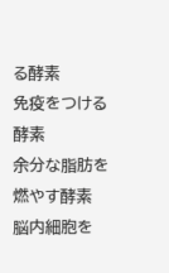る酵素
免疫をつける酵素
余分な脂肪を燃やす酵素
脳内細胞を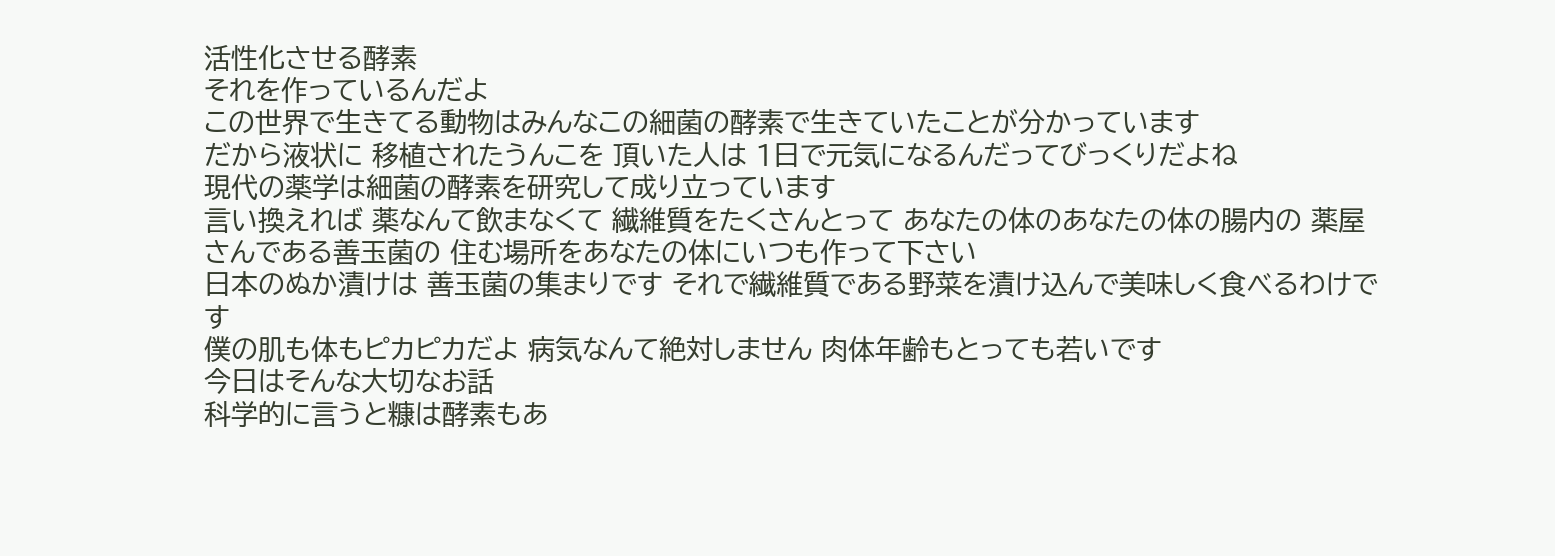活性化させる酵素
それを作っているんだよ
この世界で生きてる動物はみんなこの細菌の酵素で生きていたことが分かっています
だから液状に 移植されたうんこを 頂いた人は 1日で元気になるんだってびっくりだよね
現代の薬学は細菌の酵素を研究して成り立っています
言い換えれば 薬なんて飲まなくて 繊維質をたくさんとって あなたの体のあなたの体の腸内の 薬屋さんである善玉菌の 住む場所をあなたの体にいつも作って下さい
日本のぬか漬けは 善玉菌の集まりです それで繊維質である野菜を漬け込んで美味しく食べるわけです
僕の肌も体もピカピカだよ 病気なんて絶対しません 肉体年齢もとっても若いです
今日はそんな大切なお話
科学的に言うと糠は酵素もあ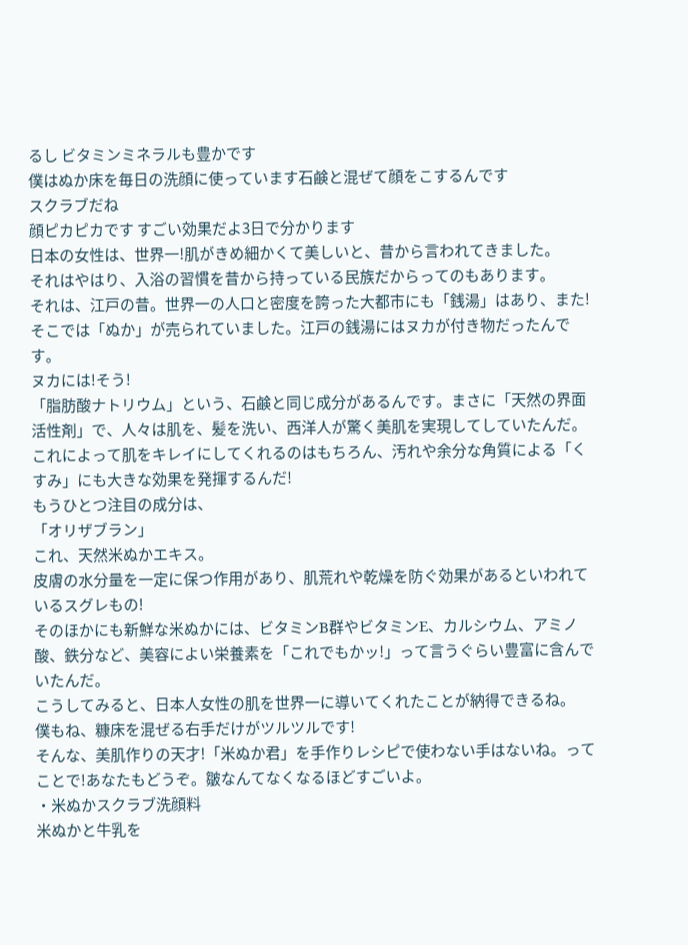るし ビタミンミネラルも豊かです
僕はぬか床を毎日の洗顔に使っています石鹸と混ぜて顔をこするんです
スクラブだね
顔ピカピカです すごい効果だよ3日で分かります
日本の女性は、世界一!肌がきめ細かくて美しいと、昔から言われてきました。
それはやはり、入浴の習慣を昔から持っている民族だからってのもあります。
それは、江戸の昔。世界一の人口と密度を誇った大都市にも「銭湯」はあり、また!そこでは「ぬか」が売られていました。江戸の銭湯にはヌカが付き物だったんです。
ヌカには!そう!
「脂肪酸ナトリウム」という、石鹸と同じ成分があるんです。まさに「天然の界面活性剤」で、人々は肌を、髪を洗い、西洋人が驚く美肌を実現してしていたんだ。
これによって肌をキレイにしてくれるのはもちろん、汚れや余分な角質による「くすみ」にも大きな効果を発揮するんだ!
もうひとつ注目の成分は、
「オリザブラン」
これ、天然米ぬかエキス。
皮膚の水分量を一定に保つ作用があり、肌荒れや乾燥を防ぐ効果があるといわれているスグレもの!
そのほかにも新鮮な米ぬかには、ビタミンB群やビタミンE、カルシウム、アミノ酸、鉄分など、美容によい栄養素を「これでもかッ!」って言うぐらい豊富に含んでいたんだ。
こうしてみると、日本人女性の肌を世界一に導いてくれたことが納得できるね。
僕もね、糠床を混ぜる右手だけがツルツルです!
そんな、美肌作りの天才!「米ぬか君」を手作りレシピで使わない手はないね。ってことで!あなたもどうぞ。皺なんてなくなるほどすごいよ。
・米ぬかスクラブ洗顔料
米ぬかと牛乳を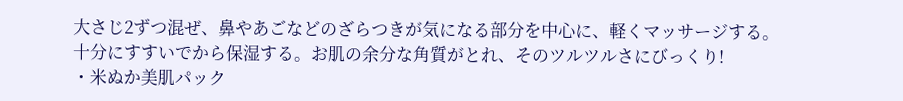大さじ2ずつ混ぜ、鼻やあごなどのざらつきが気になる部分を中心に、軽くマッサージする。
十分にすすいでから保湿する。お肌の余分な角質がとれ、そのツルツルさにびっくり!
・米ぬか美肌パック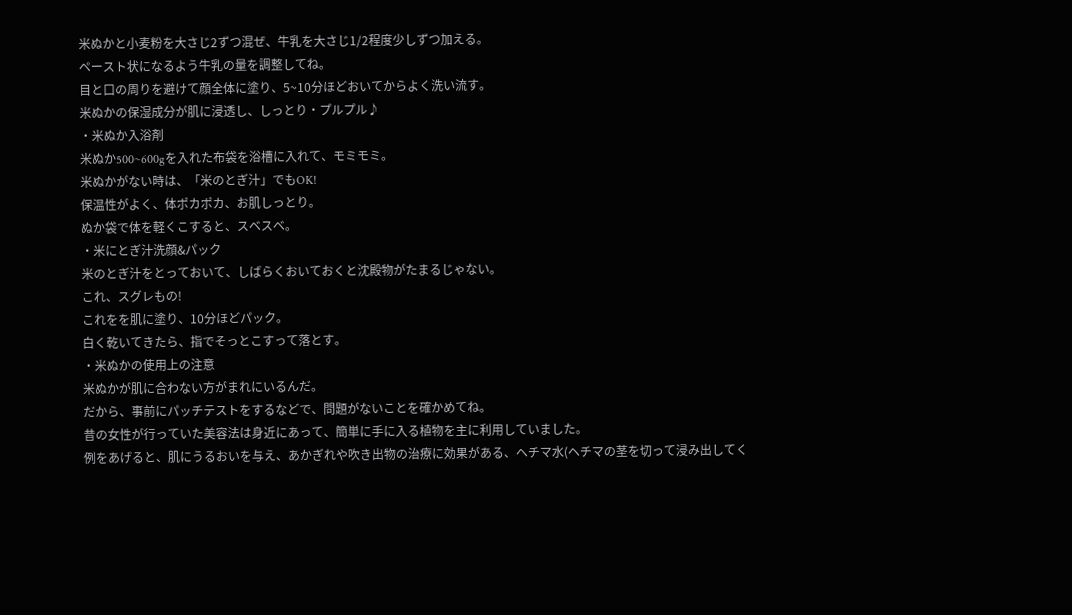米ぬかと小麦粉を大さじ2ずつ混ぜ、牛乳を大さじ1/2程度少しずつ加える。
ペースト状になるよう牛乳の量を調整してね。
目と口の周りを避けて顔全体に塗り、5~10分ほどおいてからよく洗い流す。
米ぬかの保湿成分が肌に浸透し、しっとり・プルプル♪
・米ぬか入浴剤
米ぬか500~600gを入れた布袋を浴槽に入れて、モミモミ。
米ぬかがない時は、「米のとぎ汁」でもOK!
保温性がよく、体ポカポカ、お肌しっとり。
ぬか袋で体を軽くこすると、スベスベ。
・米にとぎ汁洗顔&パック
米のとぎ汁をとっておいて、しばらくおいておくと沈殿物がたまるじゃない。
これ、スグレもの!
これをを肌に塗り、10分ほどパック。
白く乾いてきたら、指でそっとこすって落とす。
・米ぬかの使用上の注意
米ぬかが肌に合わない方がまれにいるんだ。
だから、事前にパッチテストをするなどで、問題がないことを確かめてね。
昔の女性が行っていた美容法は身近にあって、簡単に手に入る植物を主に利用していました。
例をあげると、肌にうるおいを与え、あかぎれや吹き出物の治療に効果がある、ヘチマ水(ヘチマの茎を切って浸み出してく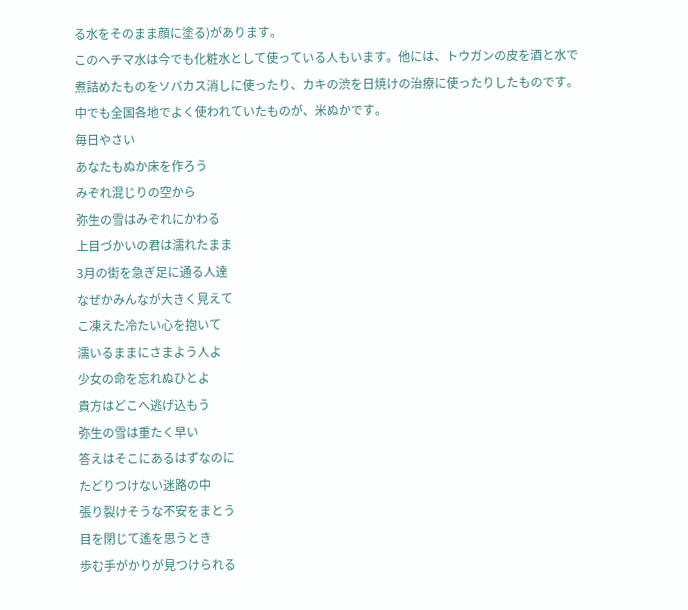る水をそのまま顔に塗る)があります。
このヘチマ水は今でも化粧水として使っている人もいます。他には、トウガンの皮を酒と水で煮詰めたものをソバカス消しに使ったり、カキの渋を日焼けの治療に使ったりしたものです。
中でも全国各地でよく使われていたものが、米ぬかです。
毎日やさい
あなたもぬか床を作ろう
みぞれ混じりの空から
弥生の雪はみぞれにかわる
上目づかいの君は濡れたまま
3月の街を急ぎ足に通る人達
なぜかみんなが大きく見えて
こ凍えた冷たい心を抱いて
濡いるままにさまよう人よ
少女の命を忘れぬひとよ
貴方はどこへ逃げ込もう
弥生の雪は重たく早い
答えはそこにあるはずなのに
たどりつけない迷路の中
張り裂けそうな不安をまとう
目を閉じて遙を思うとき
歩む手がかりが見つけられる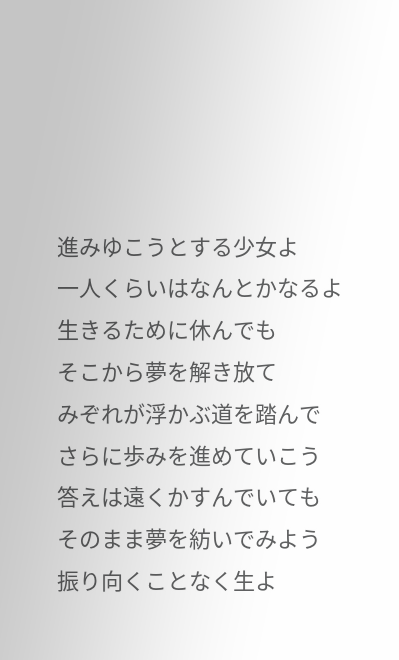進みゆこうとする少女よ
一人くらいはなんとかなるよ
生きるために休んでも
そこから夢を解き放て
みぞれが浮かぶ道を踏んで
さらに歩みを進めていこう
答えは遠くかすんでいても
そのまま夢を紡いでみよう
振り向くことなく生よ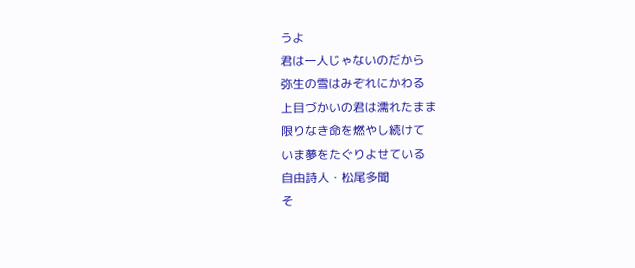うよ
君は一人じゃないのだから
弥生の雪はみぞれにかわる
上目づかいの君は濡れたまま
限りなき命を燃やし続けて
いま夢をたぐりよせている
自由詩人・松尾多聞
そ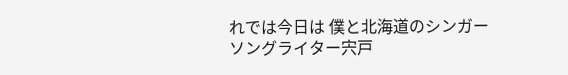れでは今日は 僕と北海道のシンガーソングライター宍戸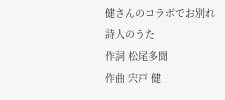健さんのコラボでお別れ
詩人のうた
作詞 松尾多聞
作曲 宍戸 健